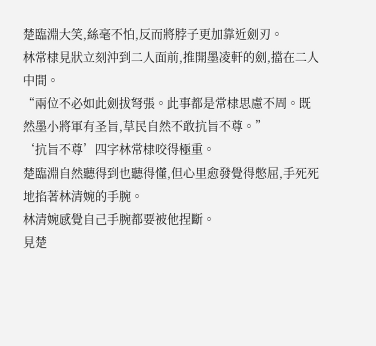楚臨淵大笑,絲毫不怕,反而將脖子更加靠近劍刃。
林常棣見狀立刻沖到二人面前,推開墨凌軒的劍,擋在二人中間。
“兩位不必如此劍拔弩張。此事都是常棣思慮不周。既然墨小將軍有圣旨,草民自然不敢抗旨不尊。”
‘抗旨不尊’四字林常棣咬得極重。
楚臨淵自然聽得到也聽得懂,但心里愈發覺得憋屈,手死死地掐著林清婉的手腕。
林清婉感覺自己手腕都要被他捏斷。
見楚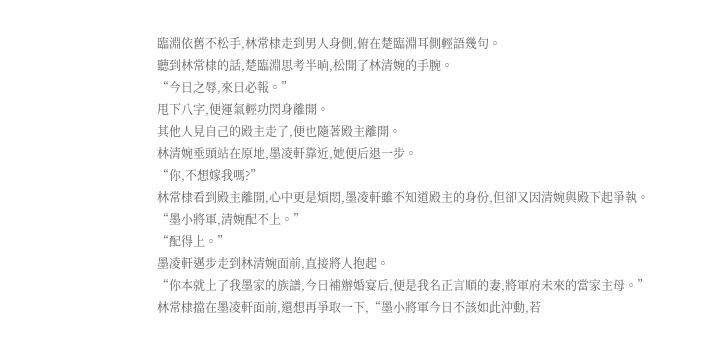臨淵依舊不松手,林常棣走到男人身側,俯在楚臨淵耳側輕語幾句。
聽到林常棣的話,楚臨淵思考半晌,松開了林清婉的手腕。
“今日之辱,來日必報。”
甩下八字,便運氣輕功閃身離開。
其他人見自己的殿主走了,便也隨著殿主離開。
林清婉垂頭站在原地,墨凌軒靠近,她便后退一步。
“你,不想嫁我嗎?”
林常棣看到殿主離開,心中更是煩悶,墨凌軒雖不知道殿主的身份,但卻又因清婉與殿下起爭執。
“墨小將軍,清婉配不上。”
“配得上。”
墨凌軒邁步走到林清婉面前,直接將人抱起。
“你本就上了我墨家的族譜,今日補辦婚宴后,便是我名正言順的妻,將軍府未來的當家主母。”
林常棣擋在墨凌軒面前,還想再爭取一下,“墨小將軍今日不該如此沖動,若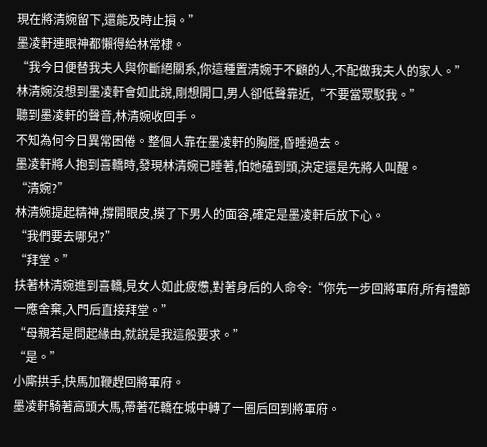現在將清婉留下,還能及時止損。”
墨凌軒連眼神都懶得給林常棣。
“我今日便替我夫人與你斷絕關系,你這種置清婉于不顧的人,不配做我夫人的家人。”
林清婉沒想到墨凌軒會如此說,剛想開口,男人卻低聲靠近,“不要當眾駁我。”
聽到墨凌軒的聲音,林清婉收回手。
不知為何今日異常困倦。整個人靠在墨凌軒的胸膛,昏睡過去。
墨凌軒將人抱到喜轎時,發現林清婉已睡著,怕她磕到頭,決定還是先將人叫醒。
“清婉?”
林清婉提起精神,撐開眼皮,摸了下男人的面容,確定是墨凌軒后放下心。
“我們要去哪兒?”
“拜堂。”
扶著林清婉進到喜轎,見女人如此疲憊,對著身后的人命令:“你先一步回將軍府,所有禮節一應舍棄,入門后直接拜堂。”
“母親若是問起緣由,就說是我這般要求。”
“是。”
小廝拱手,快馬加鞭趕回將軍府。
墨凌軒騎著高頭大馬,帶著花轎在城中轉了一圈后回到將軍府。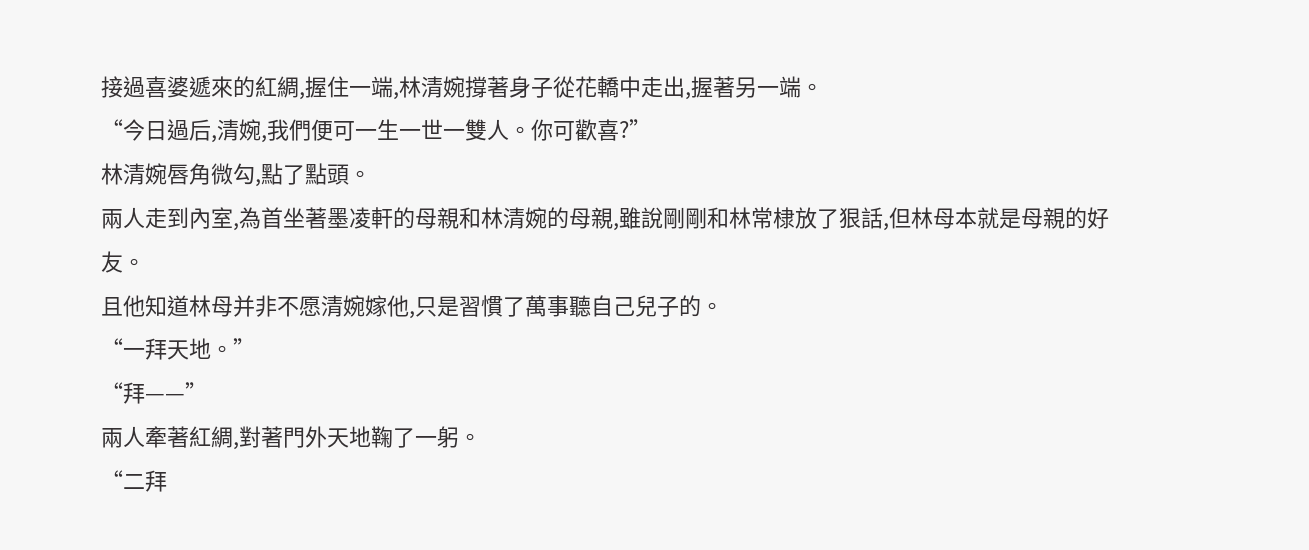接過喜婆遞來的紅綢,握住一端,林清婉撐著身子從花轎中走出,握著另一端。
“今日過后,清婉,我們便可一生一世一雙人。你可歡喜?”
林清婉唇角微勾,點了點頭。
兩人走到內室,為首坐著墨凌軒的母親和林清婉的母親,雖說剛剛和林常棣放了狠話,但林母本就是母親的好友。
且他知道林母并非不愿清婉嫁他,只是習慣了萬事聽自己兒子的。
“一拜天地。”
“拜——”
兩人牽著紅綢,對著門外天地鞠了一躬。
“二拜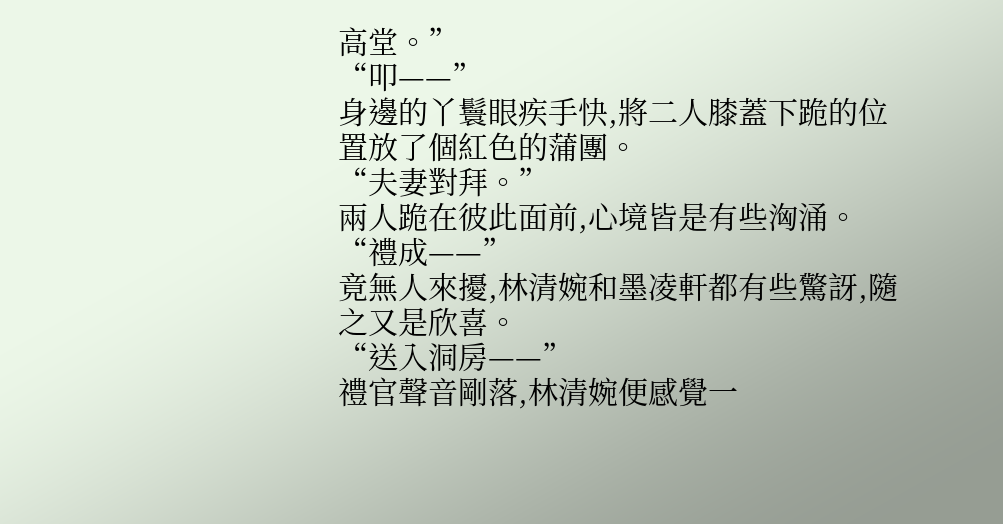高堂。”
“叩——”
身邊的丫鬟眼疾手快,將二人膝蓋下跪的位置放了個紅色的蒲團。
“夫妻對拜。”
兩人跪在彼此面前,心境皆是有些洶涌。
“禮成——”
竟無人來擾,林清婉和墨凌軒都有些驚訝,隨之又是欣喜。
“送入洞房——”
禮官聲音剛落,林清婉便感覺一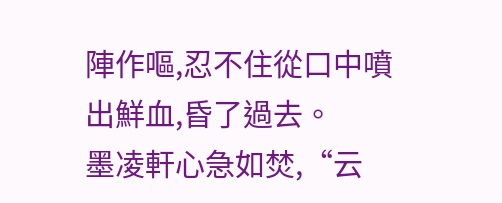陣作嘔,忍不住從口中噴出鮮血,昏了過去。
墨凌軒心急如焚,“云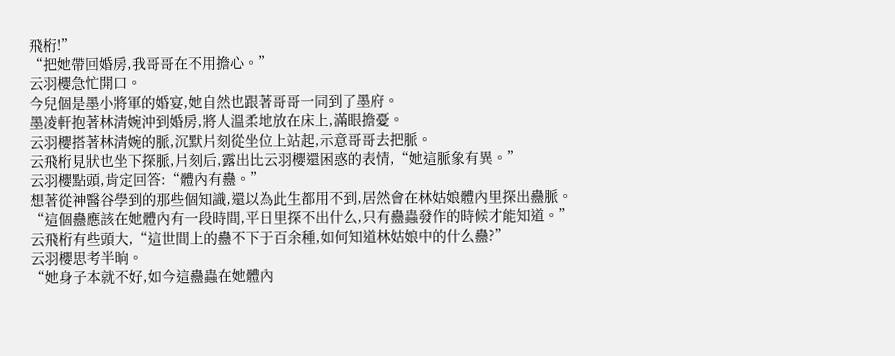飛桁!”
“把她帶回婚房,我哥哥在不用擔心。”
云羽櫻急忙開口。
今兒個是墨小將軍的婚宴,她自然也跟著哥哥一同到了墨府。
墨凌軒抱著林清婉沖到婚房,將人溫柔地放在床上,滿眼擔憂。
云羽櫻搭著林清婉的脈,沉默片刻從坐位上站起,示意哥哥去把脈。
云飛桁見狀也坐下探脈,片刻后,露出比云羽櫻還困惑的表情,“她這脈象有異。”
云羽櫻點頭,肯定回答:“體內有蠱。”
想著從神醫谷學到的那些個知識,還以為此生都用不到,居然會在林姑娘體內里探出蠱脈。
“這個蠱應該在她體內有一段時間,平日里探不出什么,只有蠱蟲發作的時候才能知道。”
云飛桁有些頭大,“這世間上的蠱不下于百余種,如何知道林姑娘中的什么蠱?”
云羽櫻思考半晌。
“她身子本就不好,如今這蠱蟲在她體內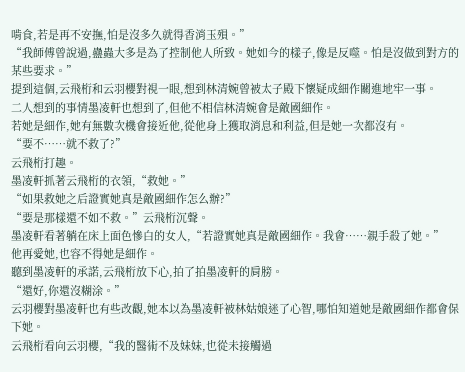啃食,若是再不安撫,怕是沒多久就得香消玉殞。”
“我師傅曾說過,蠱蟲大多是為了控制他人所致。她如今的樣子,像是反噬。怕是沒做到對方的某些要求。”
提到這個,云飛桁和云羽櫻對視一眼,想到林清婉曾被太子殿下懷疑成細作關進地牢一事。
二人想到的事情墨凌軒也想到了,但他不相信林清婉會是敵國細作。
若她是細作,她有無數次機會接近他,從他身上獲取消息和利益,但是她一次都沒有。
“要不……就不救了?”
云飛桁打趣。
墨凌軒抓著云飛桁的衣領,“救她。”
“如果救她之后證實她真是敵國細作怎么辦?”
“要是那樣還不如不救。”云飛桁沉聲。
墨凌軒看著躺在床上面色慘白的女人,“若證實她真是敵國細作。我會……親手殺了她。”
他再愛她,也容不得她是細作。
聽到墨凌軒的承諾,云飛桁放下心,拍了拍墨凌軒的肩膀。
“還好,你還沒糊涂。”
云羽櫻對墨凌軒也有些改觀,她本以為墨凌軒被林姑娘迷了心智,哪怕知道她是敵國細作都會保下她。
云飛桁看向云羽櫻,“我的醫術不及妹妹,也從未接觸過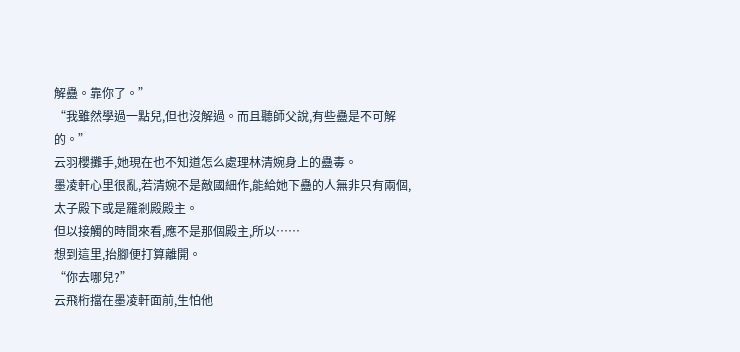解蠱。靠你了。”
“我雖然學過一點兒,但也沒解過。而且聽師父說,有些蠱是不可解的。”
云羽櫻攤手,她現在也不知道怎么處理林清婉身上的蠱毒。
墨凌軒心里很亂,若清婉不是敵國細作,能給她下蠱的人無非只有兩個,太子殿下或是羅剎殿殿主。
但以接觸的時間來看,應不是那個殿主,所以……
想到這里,抬腳便打算離開。
“你去哪兒?”
云飛桁擋在墨凌軒面前,生怕他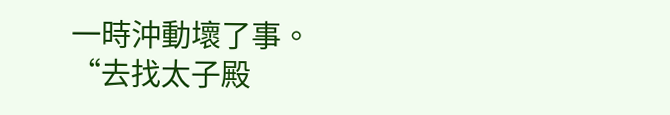一時沖動壞了事。
“去找太子殿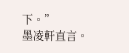下。”
墨凌軒直言。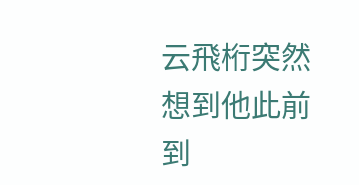云飛桁突然想到他此前到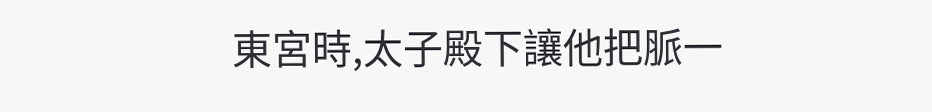東宮時,太子殿下讓他把脈一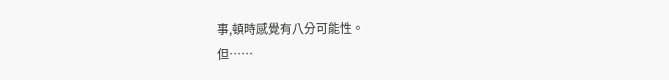事,頓時感覺有八分可能性。
但……